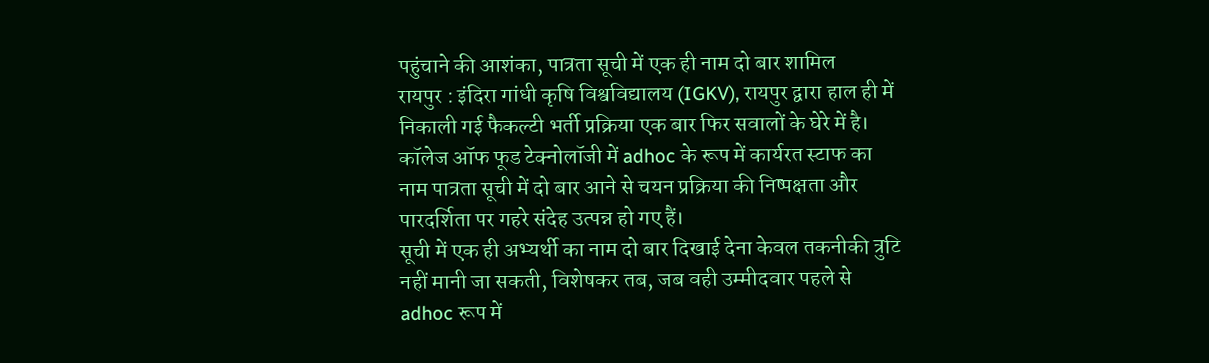पहुंचाने की आशंका, पात्रता सूची में एक ही नाम दो बार शामिल
रायपुर : इंदिरा गांधी कृषि विश्वविद्यालय (IGKV), रायपुर द्वारा हाल ही में निकाली गई फैकल्टी भर्ती प्रक्रिया एक बार फिर सवालों के घेरे में है। कॉलेज ऑफ फूड टेक्नोलॉजी में adhoc के रूप में कार्यरत स्टाफ का नाम पात्रता सूची में दो बार आने से चयन प्रक्रिया की निष्पक्षता और पारदर्शिता पर गहरे संदेह उत्पन्न हो गए हैं।
सूची में एक ही अभ्यर्थी का नाम दो बार दिखाई देना केवल तकनीकी त्रुटि नहीं मानी जा सकती, विशेषकर तब, जब वही उम्मीदवार पहले से adhoc रूप में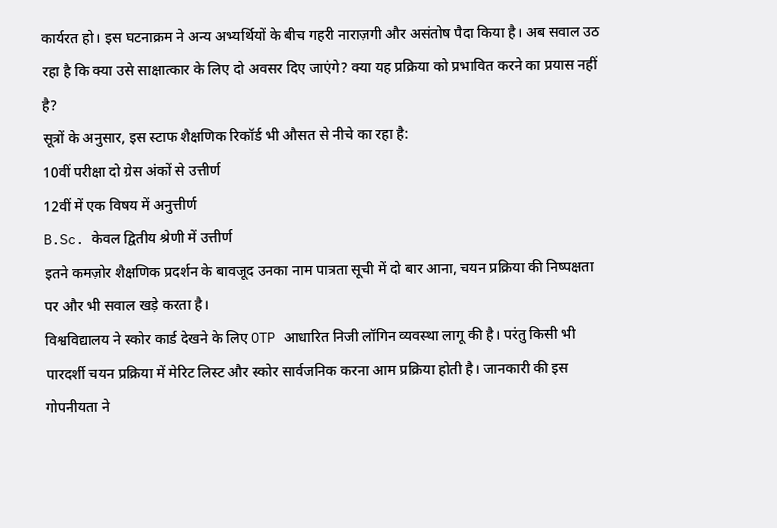कार्यरत हो। इस घटनाक्रम ने अन्य अभ्यर्थियों के बीच गहरी नाराज़गी और असंतोष पैदा किया है। अब सवाल उठ रहा है कि क्या उसे साक्षात्कार के लिए दो अवसर दिए जाएंगे? क्या यह प्रक्रिया को प्रभावित करने का प्रयास नहीं है?
सूत्रों के अनुसार, इस स्टाफ शैक्षणिक रिकॉर्ड भी औसत से नीचे का रहा है:
10वीं परीक्षा दो ग्रेस अंकों से उत्तीर्ण
12वीं में एक विषय में अनुत्तीर्ण
B.Sc. केवल द्वितीय श्रेणी में उत्तीर्ण
इतने कमज़ोर शैक्षणिक प्रदर्शन के बावजूद उनका नाम पात्रता सूची में दो बार आना, चयन प्रक्रिया की निष्पक्षता पर और भी सवाल खड़े करता है।
विश्वविद्यालय ने स्कोर कार्ड देखने के लिए OTP आधारित निजी लॉगिन व्यवस्था लागू की है। परंतु किसी भी पारदर्शी चयन प्रक्रिया में मेरिट लिस्ट और स्कोर सार्वजनिक करना आम प्रक्रिया होती है। जानकारी की इस गोपनीयता ने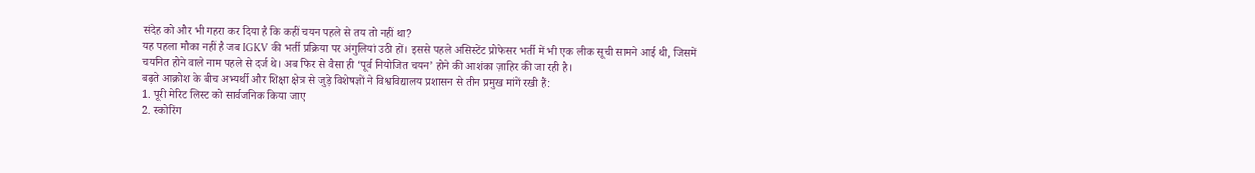संदेह को और भी गहरा कर दिया है कि कहीं चयन पहले से तय तो नहीं था?
यह पहला मौका नहीं है जब IGKV की भर्ती प्रक्रिया पर अंगुलियां उठी हों। इससे पहले असिस्टेंट प्रोफेसर भर्ती में भी एक लीक सूची सामने आई थी, जिसमें चयनित होने वाले नाम पहले से दर्ज थे। अब फिर से वैसा ही ‘पूर्व नियोजित चयन’ होने की आशंका ज़ाहिर की जा रही है।
बढ़ते आक्रोश के बीच अभ्यर्थी और शिक्षा क्षेत्र से जुड़े विशेषज्ञों ने विश्वविद्यालय प्रशासन से तीन प्रमुख मांगें रखी हैं:
1. पूरी मेरिट लिस्ट को सार्वजनिक किया जाए
2. स्कोरिंग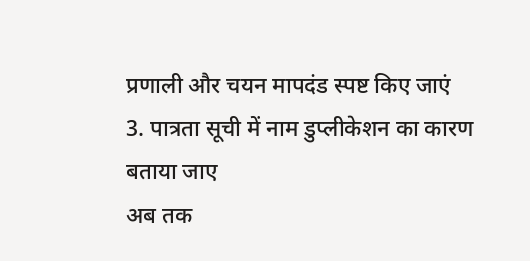प्रणाली और चयन मापदंड स्पष्ट किए जाएं
3. पात्रता सूची में नाम डुप्लीकेशन का कारण बताया जाए
अब तक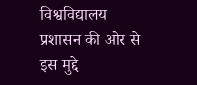विश्वविद्यालय प्रशासन की ओर से इस मुद्दे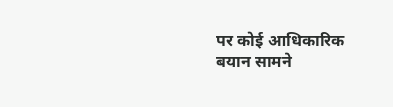पर कोई आधिकारिक बयान सामने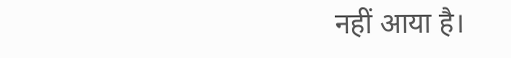नहीं आया है।